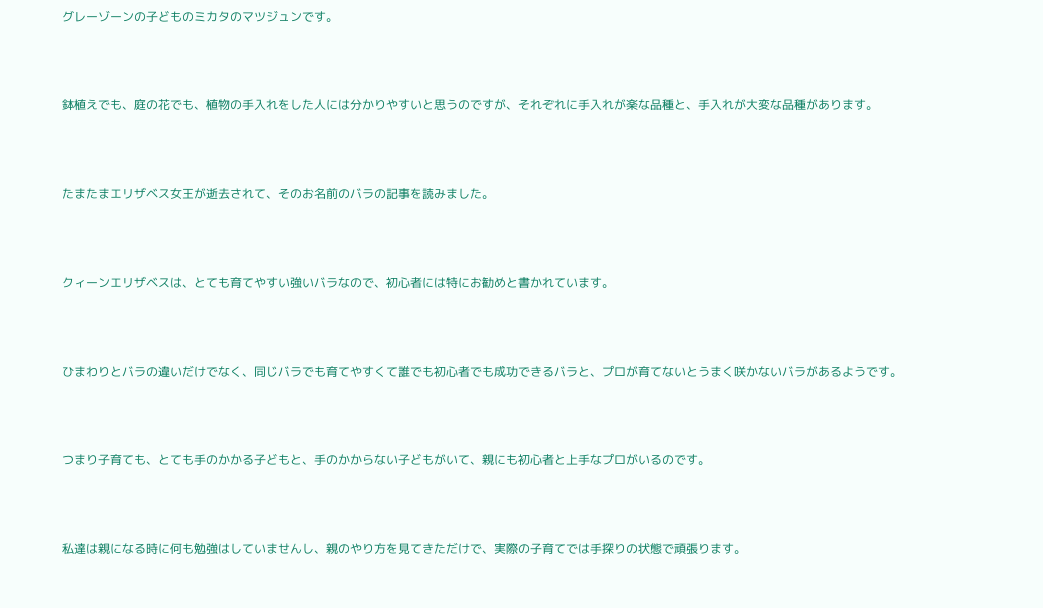グレーゾーンの子どものミカタのマツジュンです。



鉢植えでも、庭の花でも、植物の手入れをした人には分かりやすいと思うのですが、それぞれに手入れが楽な品種と、手入れが大変な品種があります。



たまたまエリザベス女王が逝去されて、そのお名前のバラの記事を読みました。



クィーンエリザベスは、とても育てやすい強いバラなので、初心者には特にお勧めと書かれています。



ひまわりとバラの違いだけでなく、同じバラでも育てやすくて誰でも初心者でも成功できるバラと、プロが育てないとうまく咲かないバラがあるようです。



つまり子育ても、とても手のかかる子どもと、手のかからない子どもがいて、親にも初心者と上手なプロがいるのです。



私達は親になる時に何も勉強はしていませんし、親のやり方を見てきただけで、実際の子育てでは手探りの状態で頑張ります。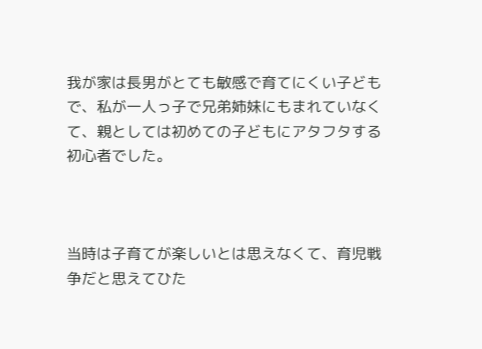我が家は長男がとても敏感で育てにくい子どもで、私が一人っ子で兄弟姉妹にもまれていなくて、親としては初めての子どもにアタフタする初心者でした。



当時は子育てが楽しいとは思えなくて、育児戦争だと思えてひた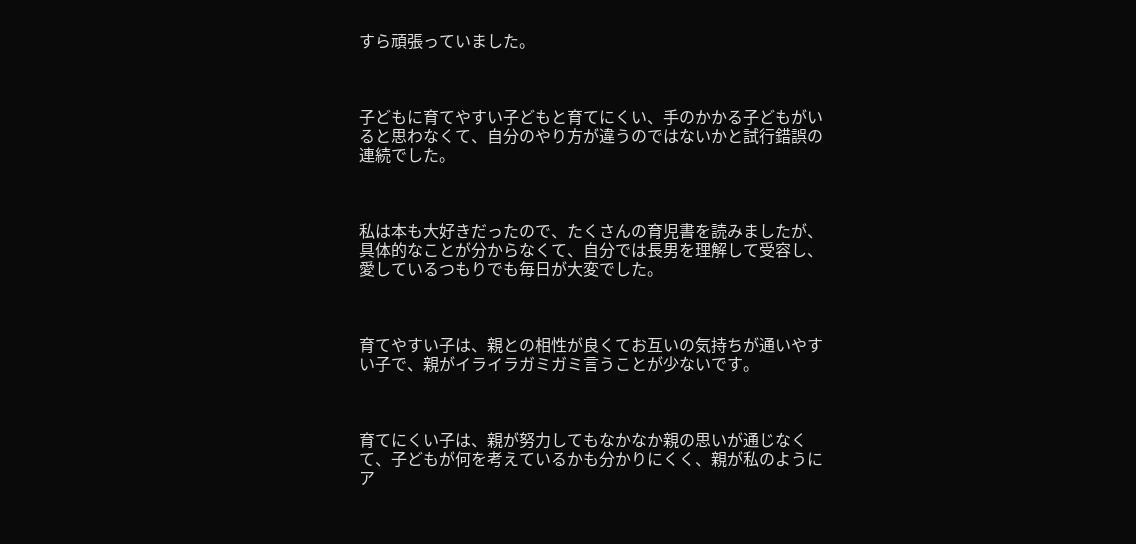すら頑張っていました。



子どもに育てやすい子どもと育てにくい、手のかかる子どもがいると思わなくて、自分のやり方が違うのではないかと試行錯誤の連続でした。



私は本も大好きだったので、たくさんの育児書を読みましたが、具体的なことが分からなくて、自分では長男を理解して受容し、愛しているつもりでも毎日が大変でした。



育てやすい子は、親との相性が良くてお互いの気持ちが通いやすい子で、親がイライラガミガミ言うことが少ないです。



育てにくい子は、親が努力してもなかなか親の思いが通じなくて、子どもが何を考えているかも分かりにくく、親が私のようにア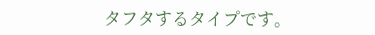タフタするタイプです。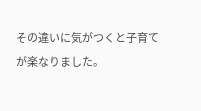その違いに気がつくと子育てが楽なりました。